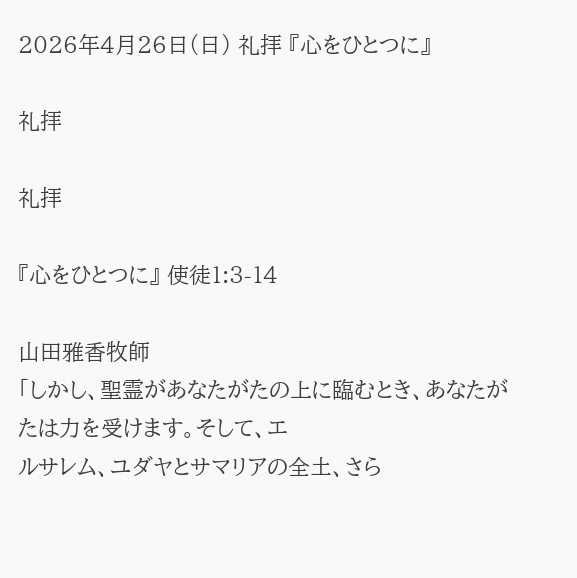2026年4月26日(日) 礼拝 『心をひとつに』

礼拝

礼拝

『心をひとつに』 使徒1:3-14

山田雅香牧師
「しかし、聖霊があなたがたの上に臨むとき、あなたがたは力を受けます。そして、エ
ルサレム、ユダヤとサマリアの全土、さら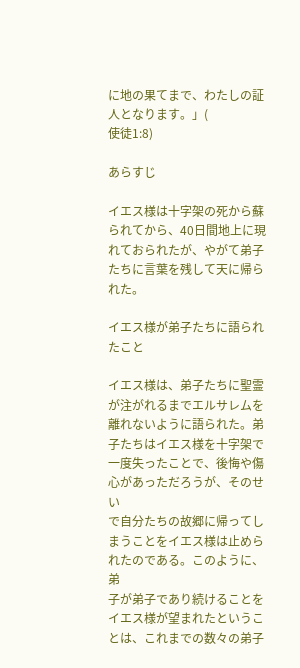に地の果てまで、わたしの証人となります。」(
使徒1:8)

あらすじ

イエス様は十字架の死から蘇られてから、40日間地上に現れておられたが、やがて弟子
たちに言葉を残して天に帰られた。

イエス様が弟子たちに語られたこと

イエス様は、弟子たちに聖霊が注がれるまでエルサレムを離れないように語られた。弟
子たちはイエス様を十字架で一度失ったことで、後悔や傷心があっただろうが、そのせい
で自分たちの故郷に帰ってしまうことをイエス様は止められたのである。このように、弟
子が弟子であり続けることをイエス様が望まれたということは、これまでの数々の弟子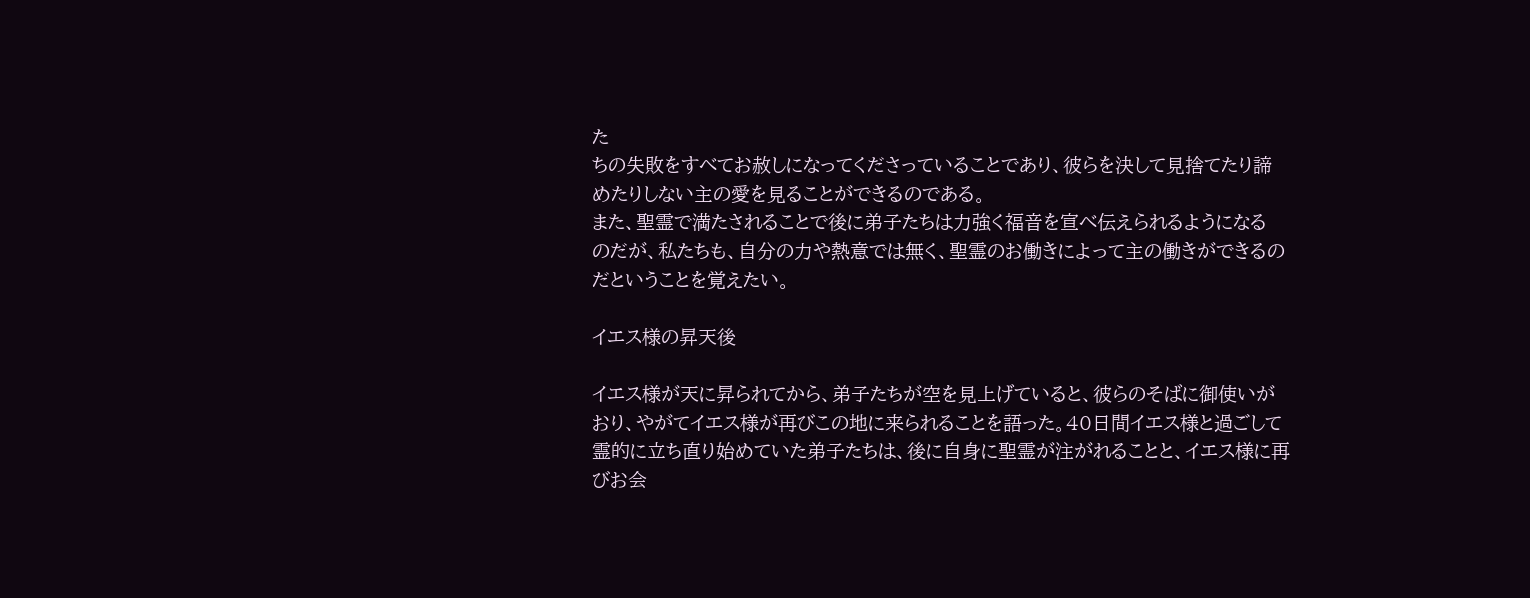た
ちの失敗をすべてお赦しになってくださっていることであり、彼らを決して見捨てたり諦
めたりしない主の愛を見ることができるのである。
また、聖霊で満たされることで後に弟子たちは力強く福音を宣べ伝えられるようになる
のだが、私たちも、自分の力や熱意では無く、聖霊のお働きによって主の働きができるの
だということを覚えたい。

イエス様の昇天後

イエス様が天に昇られてから、弟子たちが空を見上げていると、彼らのそばに御使いが
おり、やがてイエス様が再びこの地に来られることを語った。40日間イエス様と過ごして
霊的に立ち直り始めていた弟子たちは、後に自身に聖霊が注がれることと、イエス様に再
びお会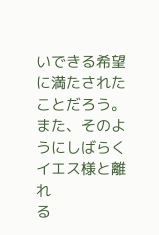いできる希望に満たされたことだろう。また、そのようにしばらくイエス様と離れ
る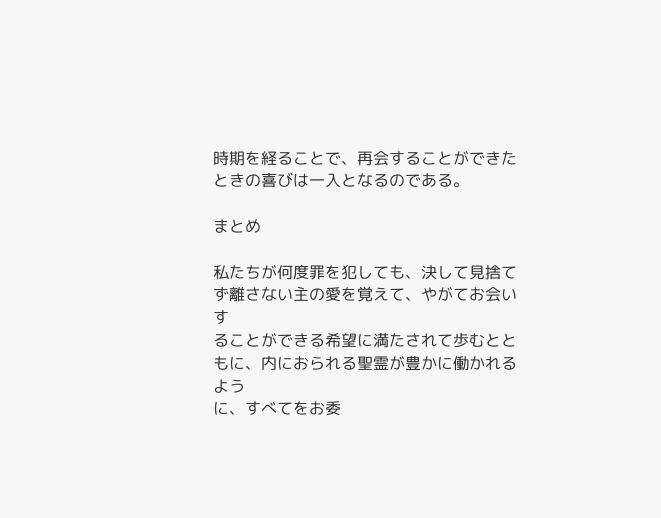時期を経ることで、再会することができたときの喜びは一入となるのである。

まとめ

私たちが何度罪を犯しても、決して見捨てず離さない主の愛を覚えて、やがてお会いす
ることができる希望に満たされて歩むとともに、内におられる聖霊が豊かに働かれるよう
に、すべてをお委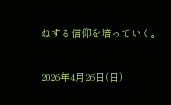ねする信仰を培っていく。

2026年4月26日(日)